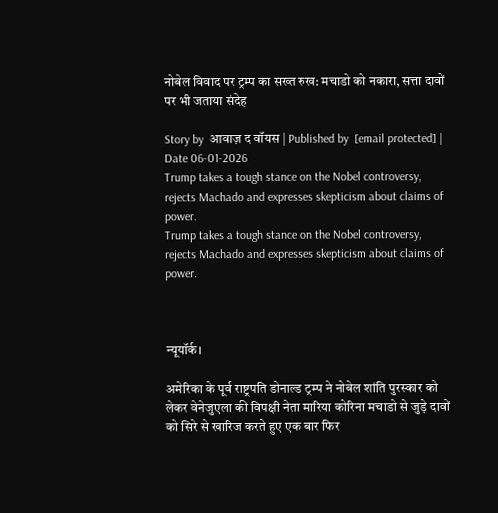नोबेल विवाद पर ट्रम्प का सख्त रुख: मचाडो को नकारा, सत्ता दावों पर भी जताया संदेह

Story by  आवाज़ द वॉयस | Published by  [email protected] | Date 06-01-2026
Trump takes a tough stance on the Nobel controversy, rejects Machado and expresses skepticism about claims of power.
Trump takes a tough stance on the Nobel controversy, rejects Machado and expresses skepticism about claims of power.



न्यूयॉर्क।

अमेरिका के पूर्व राष्ट्रपति डोनाल्ड ट्रम्प ने नोबेल शांति पुरस्कार को लेकर वेनेजुएला की विपक्षी नेता मारिया कोरिना मचाडो से जुड़े दावों को सिरे से खारिज करते हुए एक बार फिर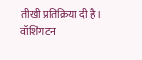तीखी प्रतिक्रिया दी है। वॉशिंगटन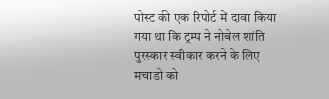पोस्ट की एक रिपोर्ट में दावा किया गया था कि ट्रम्प ने नोबेल शांति पुरस्कार स्वीकार करने के लिए मचाडो को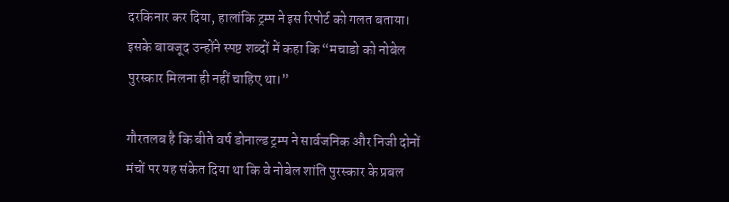दरकिनार कर दिया, हालांकि ट्रम्प ने इस रिपोर्ट को गलत बताया। इसके बावजूद उन्होंने स्पष्ट शब्दों में कहा कि “मचाडो को नोबेल पुरस्कार मिलना ही नहीं चाहिए था।”

गौरतलब है कि बीते वर्ष डोनाल्ड ट्रम्प ने सार्वजनिक और निजी दोनों मंचों पर यह संकेत दिया था कि वे नोबेल शांति पुरस्कार के प्रबल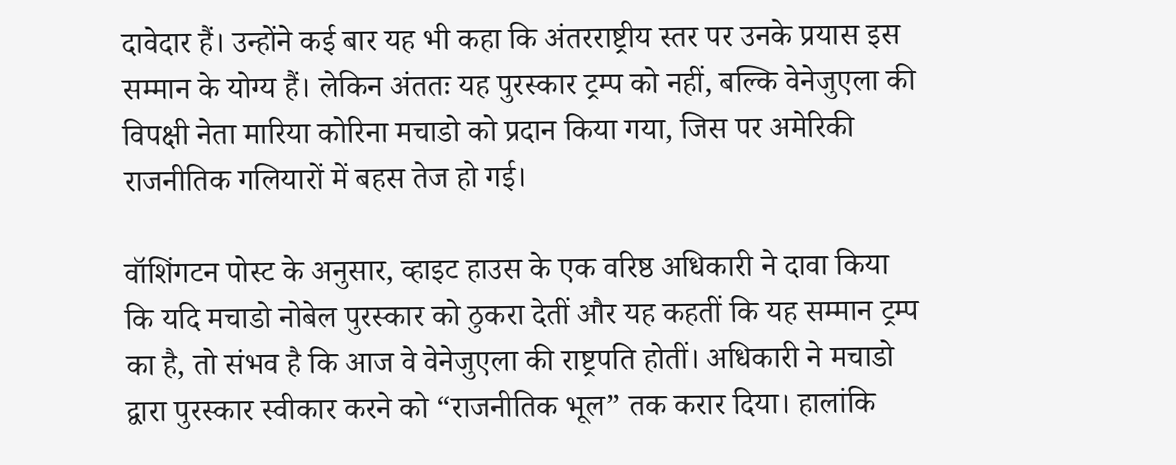दावेदार हैं। उन्होंने कई बार यह भी कहा कि अंतरराष्ट्रीय स्तर पर उनके प्रयास इस सम्मान के योग्य हैं। लेकिन अंततः यह पुरस्कार ट्रम्प को नहीं, बल्कि वेनेजुएला की विपक्षी नेता मारिया कोरिना मचाडो को प्रदान किया गया, जिस पर अमेरिकी राजनीतिक गलियारों में बहस तेज हो गई।

वॉशिंगटन पोस्ट के अनुसार, व्हाइट हाउस के एक वरिष्ठ अधिकारी ने दावा किया कि यदि मचाडो नोबेल पुरस्कार को ठुकरा देतीं और यह कहतीं कि यह सम्मान ट्रम्प का है, तो संभव है कि आज वे वेनेजुएला की राष्ट्रपति होतीं। अधिकारी ने मचाडो द्वारा पुरस्कार स्वीकार करने को “राजनीतिक भूल” तक करार दिया। हालांकि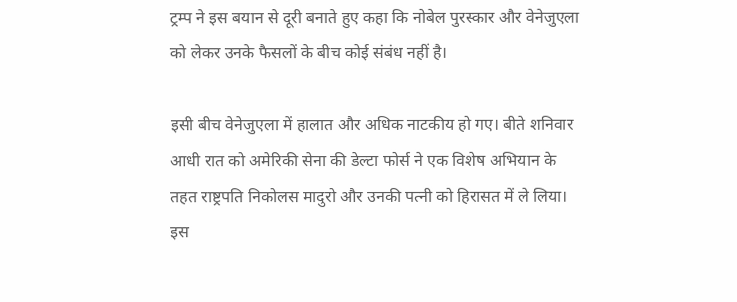ट्रम्प ने इस बयान से दूरी बनाते हुए कहा कि नोबेल पुरस्कार और वेनेजुएला को लेकर उनके फैसलों के बीच कोई संबंध नहीं है।

इसी बीच वेनेजुएला में हालात और अधिक नाटकीय हो गए। बीते शनिवार आधी रात को अमेरिकी सेना की डेल्टा फोर्स ने एक विशेष अभियान के तहत राष्ट्रपति निकोलस मादुरो और उनकी पत्नी को हिरासत में ले लिया। इस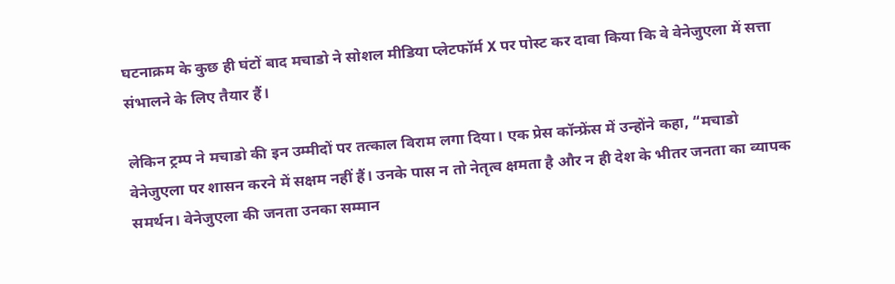घटनाक्रम के कुछ ही घंटों बाद मचाडो ने सोशल मीडिया प्लेटफॉर्म X पर पोस्ट कर दावा किया कि वे वेनेजुएला में सत्ता संभालने के लिए तैयार हैं।

लेकिन ट्रम्प ने मचाडो की इन उम्मीदों पर तत्काल विराम लगा दिया। एक प्रेस कॉन्फ्रेंस में उन्होंने कहा, “मचाडो वेनेजुएला पर शासन करने में सक्षम नहीं हैं। उनके पास न तो नेतृत्व क्षमता है और न ही देश के भीतर जनता का व्यापक समर्थन। वेनेजुएला की जनता उनका सम्मान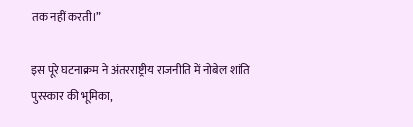तक नहीं करती।”

इस पूरे घटनाक्रम ने अंतरराष्ट्रीय राजनीति में नोबेल शांति पुरस्कार की भूमिका,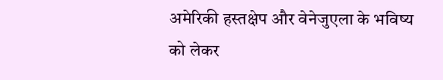अमेरिकी हस्तक्षेप और वेनेजुएला के भविष्य को लेकर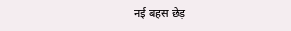नई बहस छेड़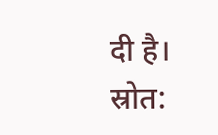दी है।
स्रोत: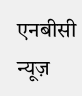एनबीसी न्यूज़